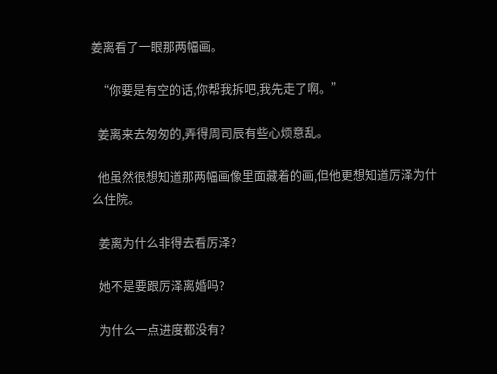姜离看了一眼那两幅画。

  “你要是有空的话,你帮我拆吧,我先走了啊。”

  姜离来去匆匆的,弄得周司辰有些心烦意乱。

  他虽然很想知道那两幅画像里面藏着的画,但他更想知道厉泽为什么住院。

  姜离为什么非得去看厉泽?

  她不是要跟厉泽离婚吗?

  为什么一点进度都没有?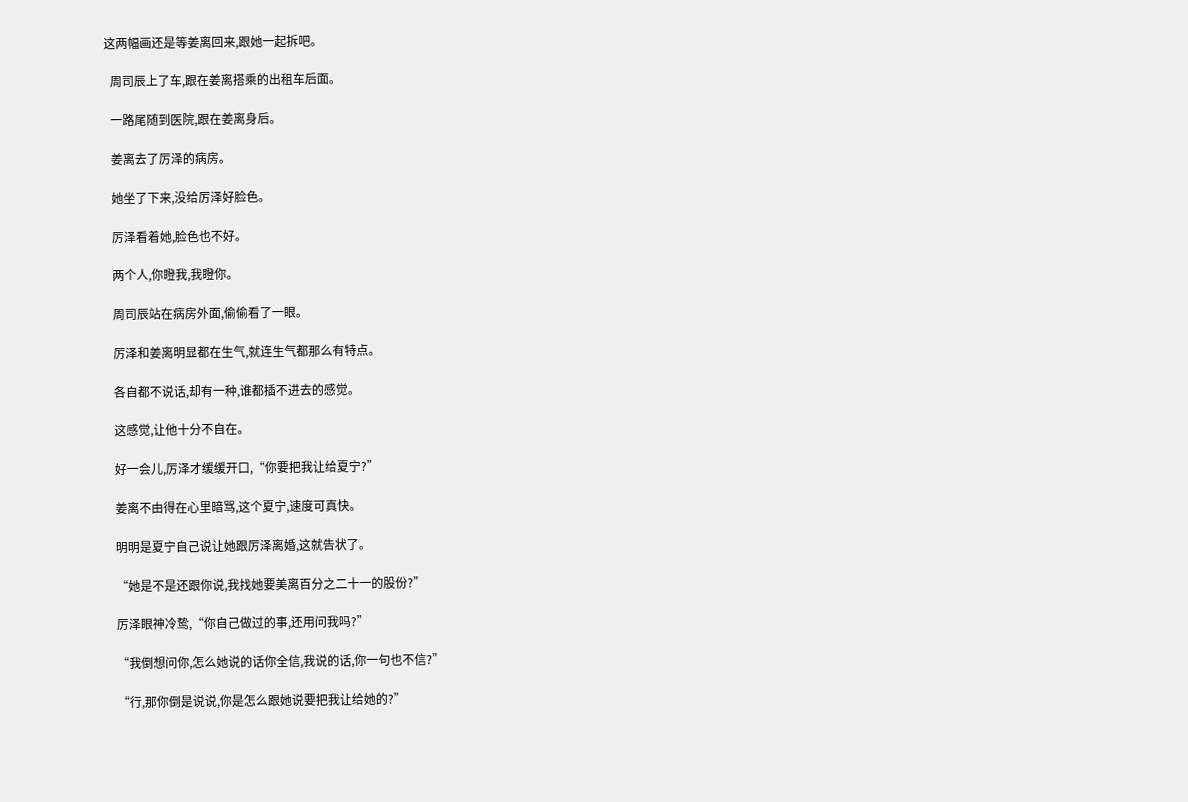这两幅画还是等姜离回来,跟她一起拆吧。

  周司辰上了车,跟在姜离搭乘的出租车后面。

  一路尾随到医院,跟在姜离身后。

  姜离去了厉泽的病房。

  她坐了下来,没给厉泽好脸色。

  厉泽看着她,脸色也不好。

  两个人,你瞪我,我瞪你。

  周司辰站在病房外面,偷偷看了一眼。

  厉泽和姜离明显都在生气,就连生气都那么有特点。

  各自都不说话,却有一种,谁都插不进去的感觉。

  这感觉,让他十分不自在。

  好一会儿,厉泽才缓缓开口,“你要把我让给夏宁?”

  姜离不由得在心里暗骂,这个夏宁,速度可真快。

  明明是夏宁自己说让她跟厉泽离婚,这就告状了。

  “她是不是还跟你说,我找她要美离百分之二十一的股份?”

  厉泽眼神冷鸷,“你自己做过的事,还用问我吗?”

  “我倒想问你,怎么她说的话你全信,我说的话,你一句也不信?”

  “行,那你倒是说说,你是怎么跟她说要把我让给她的?”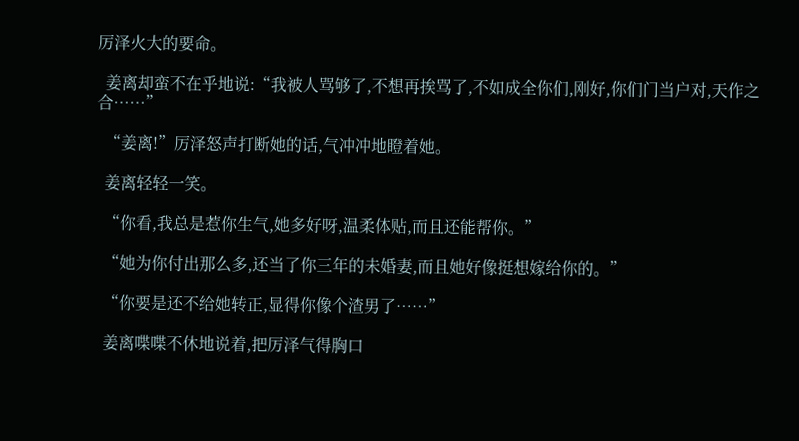厉泽火大的要命。

  姜离却蛮不在乎地说:“我被人骂够了,不想再挨骂了,不如成全你们,刚好,你们门当户对,天作之合……”

  “姜离!”厉泽怒声打断她的话,气冲冲地瞪着她。

  姜离轻轻一笑。

  “你看,我总是惹你生气,她多好呀,温柔体贴,而且还能帮你。”

  “她为你付出那么多,还当了你三年的未婚妻,而且她好像挺想嫁给你的。”

  “你要是还不给她转正,显得你像个渣男了……”

  姜离喋喋不休地说着,把厉泽气得胸口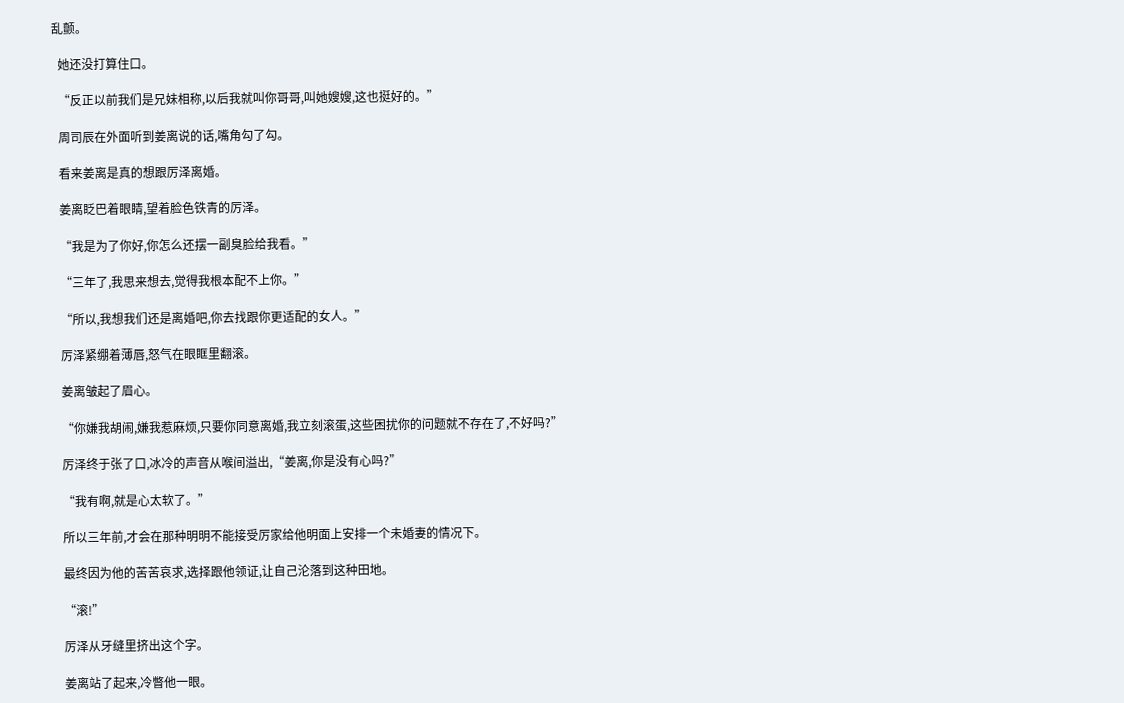乱颤。

  她还没打算住口。

  “反正以前我们是兄妹相称,以后我就叫你哥哥,叫她嫂嫂,这也挺好的。”

  周司辰在外面听到姜离说的话,嘴角勾了勾。

  看来姜离是真的想跟厉泽离婚。

  姜离眨巴着眼睛,望着脸色铁青的厉泽。

  “我是为了你好,你怎么还摆一副臭脸给我看。”

  “三年了,我思来想去,觉得我根本配不上你。”

  “所以,我想我们还是离婚吧,你去找跟你更适配的女人。”

  厉泽紧绷着薄唇,怒气在眼眶里翻滚。

  姜离皱起了眉心。

  “你嫌我胡闹,嫌我惹麻烦,只要你同意离婚,我立刻滚蛋,这些困扰你的问题就不存在了,不好吗?”

  厉泽终于张了口,冰冷的声音从喉间溢出,“姜离,你是没有心吗?”

  “我有啊,就是心太软了。”

  所以三年前,才会在那种明明不能接受厉家给他明面上安排一个未婚妻的情况下。

  最终因为他的苦苦哀求,选择跟他领证,让自己沦落到这种田地。

  “滚!”

  厉泽从牙缝里挤出这个字。

  姜离站了起来,冷瞥他一眼。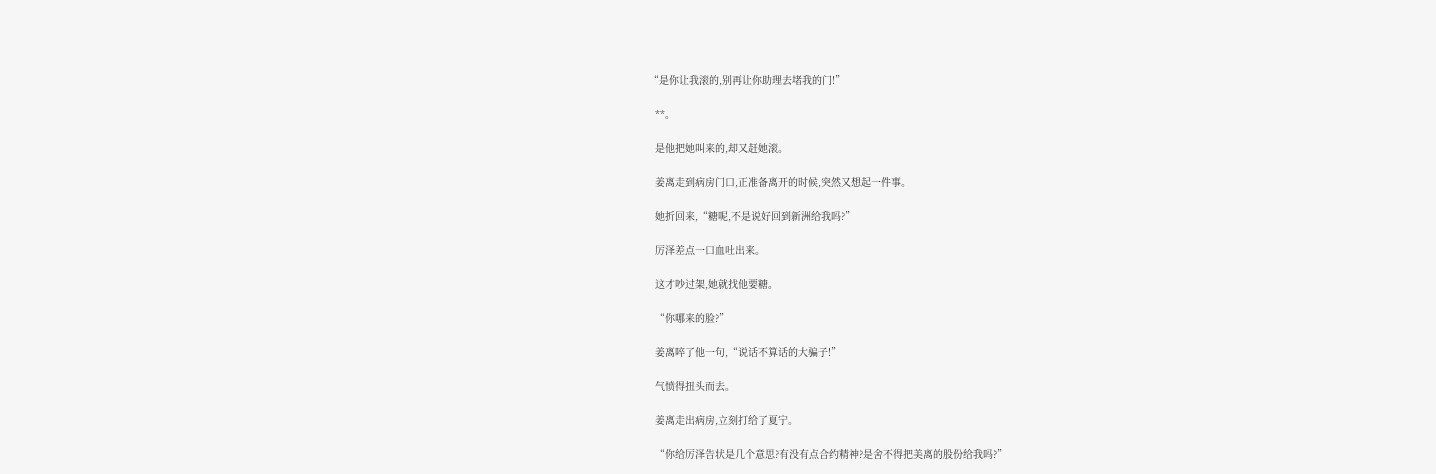“是你让我滚的,别再让你助理去堵我的门!”

  **。

  是他把她叫来的,却又赶她滚。

  姜离走到病房门口,正准备离开的时候,突然又想起一件事。

  她折回来,“糖呢,不是说好回到新洲给我吗?”

  厉泽差点一口血吐出来。

  这才吵过架,她就找他要糖。

  “你哪来的脸?”

  姜离啐了他一句,“说话不算话的大骗子!”

  气愤得扭头而去。

  姜离走出病房,立刻打给了夏宁。

  “你给厉泽告状是几个意思?有没有点合约精神?是舍不得把美离的股份给我吗?”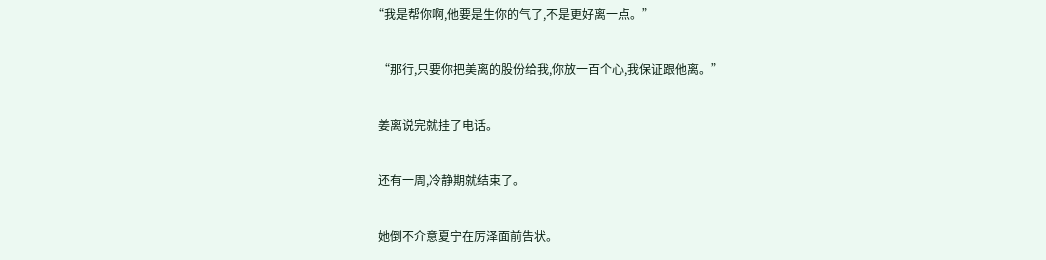“我是帮你啊,他要是生你的气了,不是更好离一点。”

  “那行,只要你把美离的股份给我,你放一百个心,我保证跟他离。”

  姜离说完就挂了电话。

  还有一周,冷静期就结束了。

  她倒不介意夏宁在厉泽面前告状。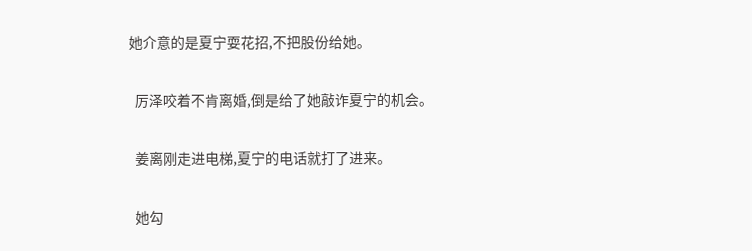她介意的是夏宁耍花招,不把股份给她。

  厉泽咬着不肯离婚,倒是给了她敲诈夏宁的机会。

  姜离刚走进电梯,夏宁的电话就打了进来。

  她勾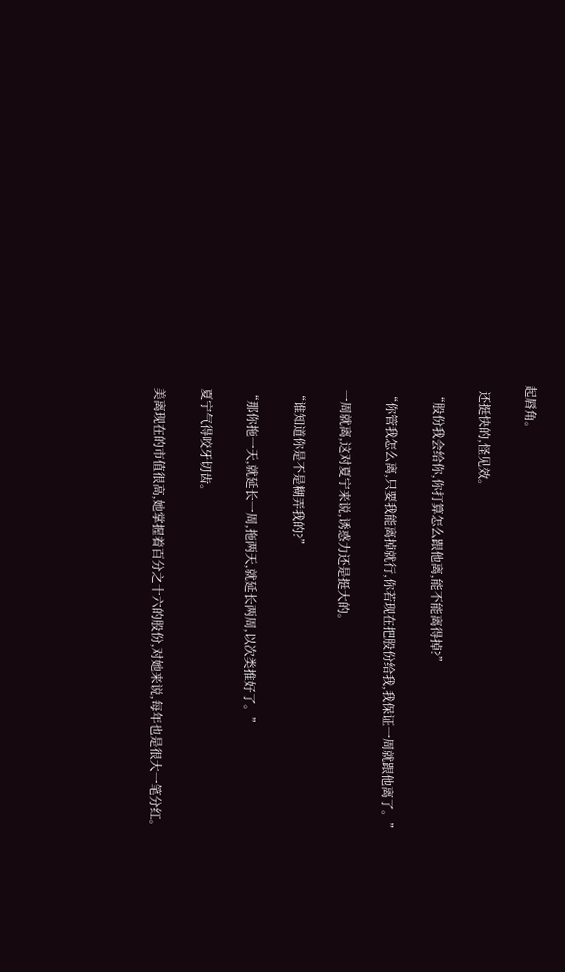起唇角。

  还挺快的,怪见效。

  “股份我会给你,你打算怎么跟他离,能不能离得掉?”

  “你管我怎么离,只要我能离掉就行,你若现在把股份给我,我保证一周就跟他离了。”

  一周就离,这对夏宁来说,诱惑力还是挺大的。

  “谁知道你是不是糊弄我的?”

  “那你拖一天,就延长一周,拖两天,就延长两周,以次类推好了。”

  夏宁气得咬牙切齿。

  美离现在的市值很高,她掌握着百分之十六的股份,对她来说,每年也是很大一笔分红。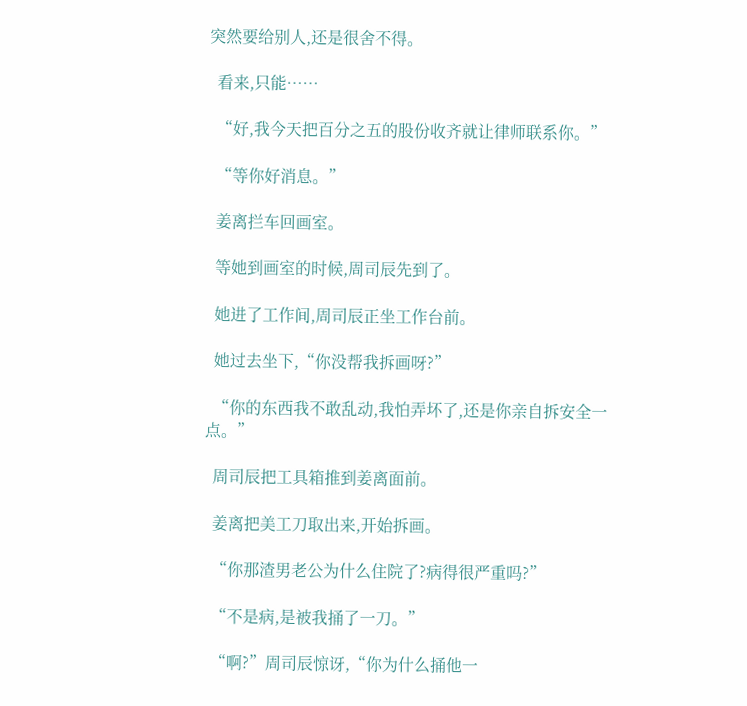突然要给别人,还是很舍不得。

  看来,只能……

  “好,我今天把百分之五的股份收齐就让律师联系你。”

  “等你好消息。”

  姜离拦车回画室。

  等她到画室的时候,周司辰先到了。

  她进了工作间,周司辰正坐工作台前。

  她过去坐下,“你没帮我拆画呀?”

  “你的东西我不敢乱动,我怕弄坏了,还是你亲自拆安全一点。”

  周司辰把工具箱推到姜离面前。

  姜离把美工刀取出来,开始拆画。

  “你那渣男老公为什么住院了?病得很严重吗?”

  “不是病,是被我捅了一刀。”

  “啊?”周司辰惊讶,“你为什么捅他一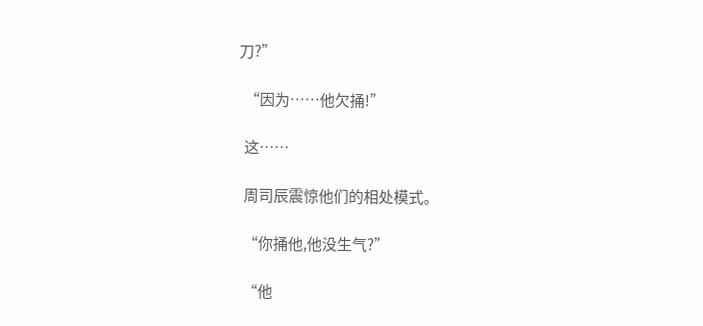刀?”

  “因为……他欠捅!”

  这……

  周司辰震惊他们的相处模式。

  “你捅他,他没生气?”

  “他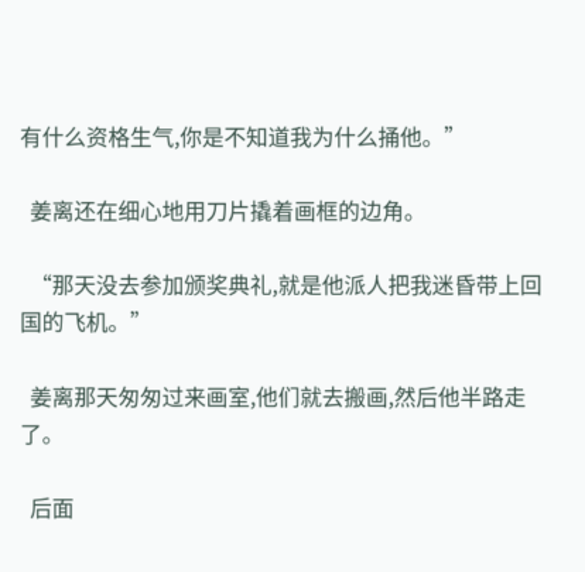有什么资格生气,你是不知道我为什么捅他。”

  姜离还在细心地用刀片撬着画框的边角。

  “那天没去参加颁奖典礼,就是他派人把我迷昏带上回国的飞机。”

  姜离那天匆匆过来画室,他们就去搬画,然后他半路走了。

  后面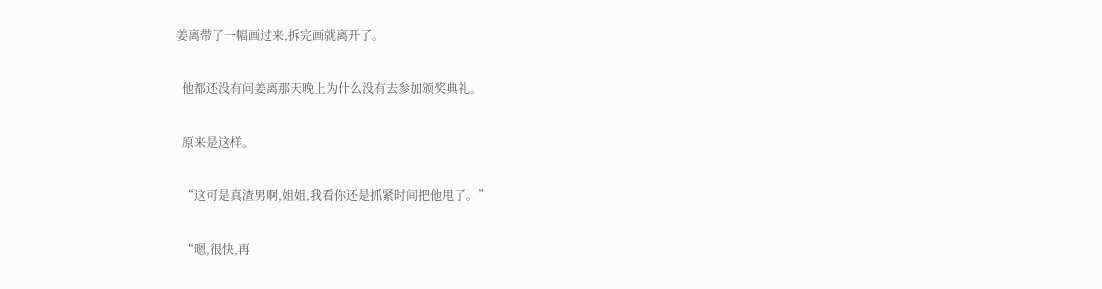姜离带了一幅画过来,拆完画就离开了。

  他都还没有问姜离那天晚上为什么没有去参加颁奖典礼。

  原来是这样。

  “这可是真渣男啊,姐姐,我看你还是抓紧时间把他甩了。”

  “嗯,很快,再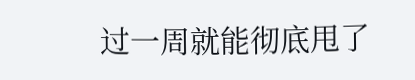过一周就能彻底甩了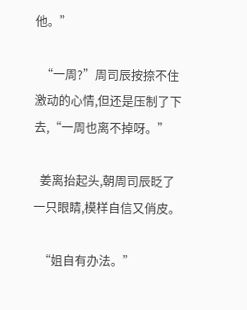他。”

  “一周?”周司辰按捺不住激动的心情,但还是压制了下去,“一周也离不掉呀。”

  姜离抬起头,朝周司辰眨了一只眼睛,模样自信又俏皮。

  “姐自有办法。”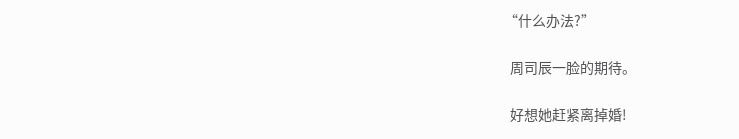“什么办法?”

  周司辰一脸的期待。

  好想她赶紧离掉婚!